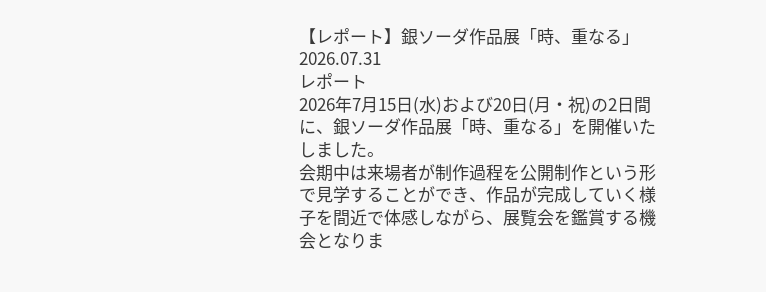【レポート】銀ソーダ作品展「時、重なる」
2026.07.31
レポート
2026年7月15日(水)および20日(月・祝)の2日間に、銀ソーダ作品展「時、重なる」を開催いたしました。
会期中は来場者が制作過程を公開制作という形で見学することができ、作品が完成していく様子を間近で体感しながら、展覧会を鑑賞する機会となりま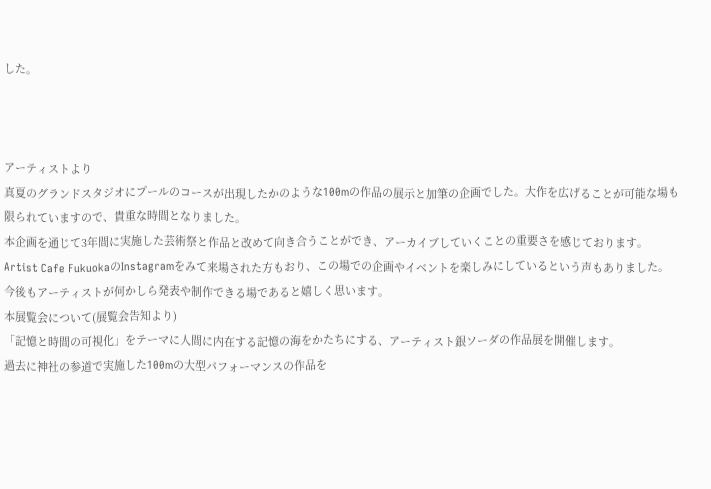した。



アーティストより
真夏のグランドスタジオにプールのコースが出現したかのような100mの作品の展示と加筆の企画でした。大作を広げることが可能な場も限られていますので、貴重な時間となりました。
本企画を通じて3年間に実施した芸術祭と作品と改めて向き合うことができ、アーカイブしていくことの重要さを感じております。
Artist Cafe FukuokaのInstagramをみて来場された方もおり、この場での企画やイベントを楽しみにしているという声もありました。
今後もアーティストが何かしら発表や制作できる場であると嬉しく思います。
本展覧会について(展覧会告知より)
「記憶と時間の可視化」をテーマに人間に内在する記憶の海をかたちにする、アーティスト銀ソーダの作品展を開催します。
過去に神社の参道で実施した100mの大型パフォーマンスの作品を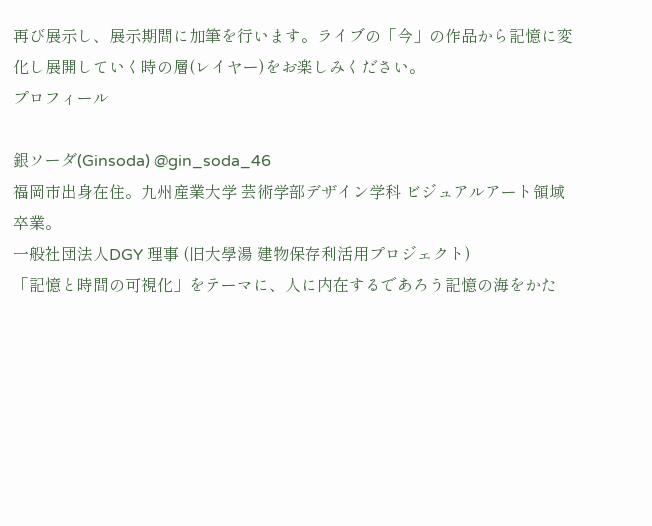再び展示し、展示期間に加筆を行います。ライブの「今」の作品から記憶に変化し展開していく時の層(レイヤー)をお楽しみください。
プロフィール

銀ソーダ(Ginsoda) @gin_soda_46
福岡市出身在住。九州産業大学 芸術学部デザイン学科 ビジュアルアート領域卒業。
一般社団法人DGY 理事 (旧大學湯 建物保存利活用プロジェクト)
「記憶と時間の可視化」をテーマに、人に内在するであろう記憶の海をかた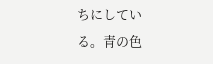ちにしている。青の色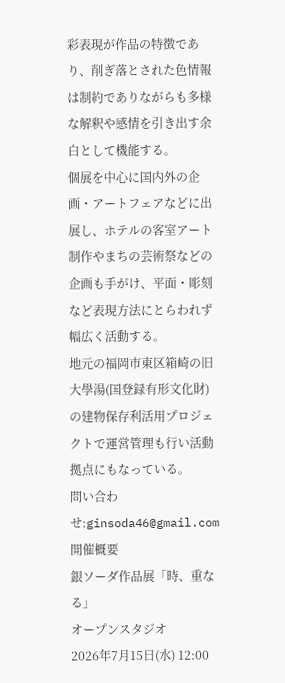彩表現が作品の特徴であり、削ぎ落とされた色情報は制約でありながらも多様な解釈や感情を引き出す余白として機能する。
個展を中心に国内外の企画・アートフェアなどに出展し、ホテルの客室アート制作やまちの芸術祭などの企画も手がけ、平面・彫刻など表現方法にとらわれず幅広く活動する。
地元の福岡市東区箱崎の旧大學湯(国登録有形文化財)の建物保存利活用プロジェクトで運営管理も行い活動拠点にもなっている。
問い合わせ:ginsoda46@gmail.com
開催概要
銀ソーダ作品展「時、重なる」
オープンスタジオ
2026年7月15日(水) 12:00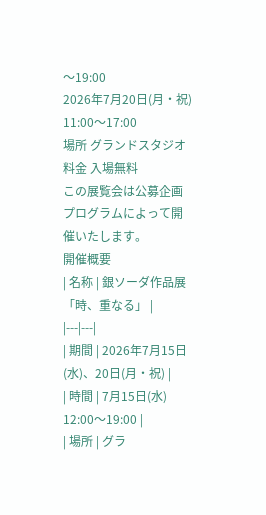〜19:00
2026年7月20日(月・祝) 11:00〜17:00
場所 グランドスタジオ
料金 入場無料
この展覧会は公募企画プログラムによって開催いたします。
開催概要
| 名称 | 銀ソーダ作品展「時、重なる」 |
|---|---|
| 期間 | 2026年7月15日(水)、20日(月・祝) |
| 時間 | 7月15日(水) 12:00〜19:00 |
| 場所 | グラ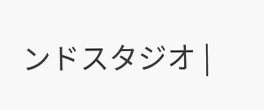ンドスタジオ |